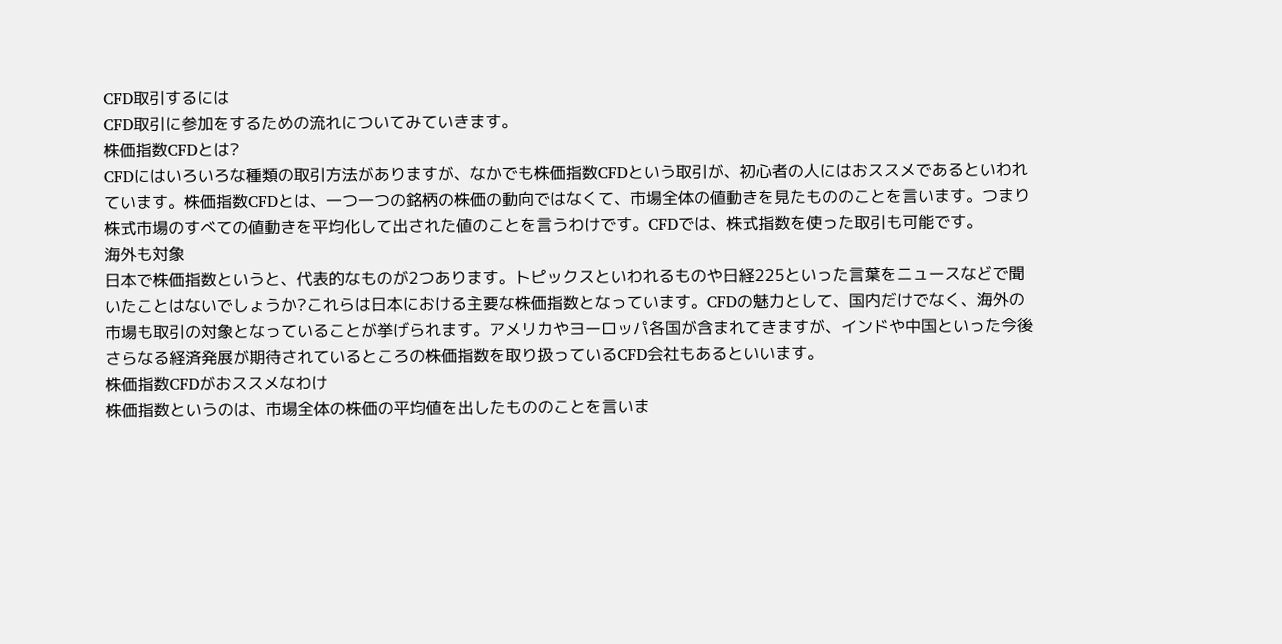CFD取引するには
CFD取引に参加をするための流れについてみていきます。
株価指数CFDとは?
CFDにはいろいろな種類の取引方法がありますが、なかでも株価指数CFDという取引が、初心者の人にはおススメであるといわれています。株価指数CFDとは、一つ一つの銘柄の株価の動向ではなくて、市場全体の値動きを見たもののことを言います。つまり株式市場のすべての値動きを平均化して出された値のことを言うわけです。CFDでは、株式指数を使った取引も可能です。
海外も対象
日本で株価指数というと、代表的なものが2つあります。トピックスといわれるものや日経225といった言葉をニュースなどで聞いたことはないでしょうか?これらは日本における主要な株価指数となっています。CFDの魅力として、国内だけでなく、海外の市場も取引の対象となっていることが挙げられます。アメリカやヨーロッパ各国が含まれてきますが、インドや中国といった今後さらなる経済発展が期待されているところの株価指数を取り扱っているCFD会社もあるといいます。
株価指数CFDがおススメなわけ
株価指数というのは、市場全体の株価の平均値を出したもののことを言いま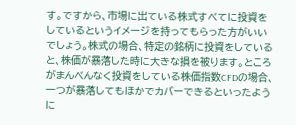す。ですから、市場に出ている株式すべてに投資をしているというイメージを持ってもらった方がいいでしょう。株式の場合、特定の銘柄に投資をしていると、株価が暴落した時に大きな損を被ります。ところがまんべんなく投資をしている株価指数CFDの場合、一つが暴落してもほかでカバーできるといったように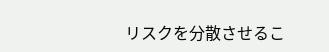リスクを分散させるこ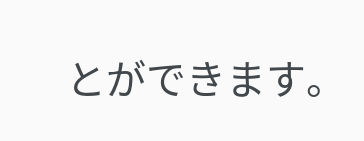とができます。